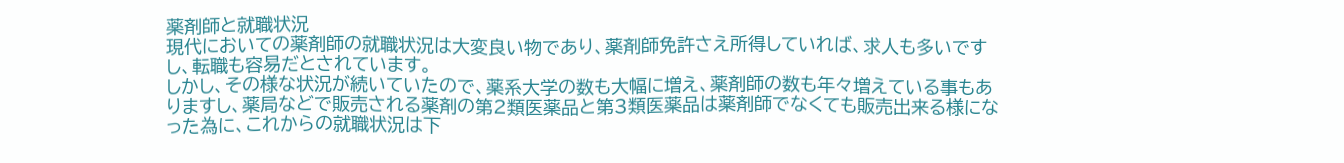薬剤師と就職状況
現代においての薬剤師の就職状況は大変良い物であり、薬剤師免許さえ所得していれば、求人も多いですし、転職も容易だとされています。
しかし、その様な状況が続いていたので、薬系大学の数も大幅に増え、薬剤師の数も年々増えている事もありますし、薬局などで販売される薬剤の第2類医薬品と第3類医薬品は薬剤師でなくても販売出来る様になった為に、これからの就職状況は下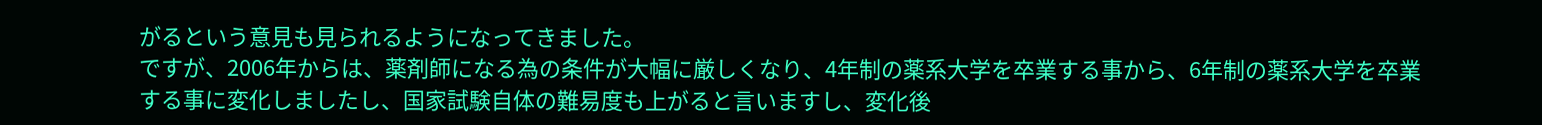がるという意見も見られるようになってきました。
ですが、2006年からは、薬剤師になる為の条件が大幅に厳しくなり、4年制の薬系大学を卒業する事から、6年制の薬系大学を卒業する事に変化しましたし、国家試験自体の難易度も上がると言いますし、変化後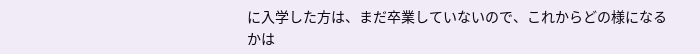に入学した方は、まだ卒業していないので、これからどの様になるかは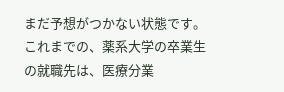まだ予想がつかない状態です。
これまでの、薬系大学の卒業生の就職先は、医療分業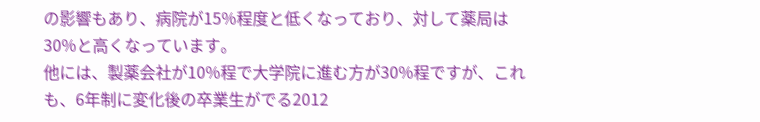の影響もあり、病院が15%程度と低くなっており、対して薬局は30%と高くなっています。
他には、製薬会社が10%程で大学院に進む方が30%程ですが、これも、6年制に変化後の卒業生がでる2012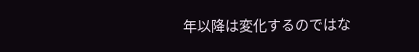年以降は変化するのではな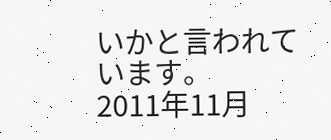いかと言われています。
2011年11月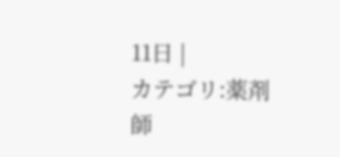11日 |
カテゴリ:薬剤師